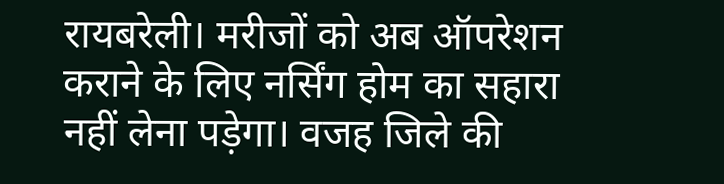रायबरेली। मरीजों को अब ऑपरेशन कराने के लिए नर्सिंग होम का सहारा नहीं लेना पड़ेगा। वजह जिले की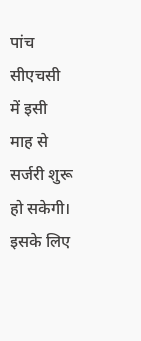पांच सीएचसी में इसी माह से सर्जरी शुरू हो सकेगी। इसके लिए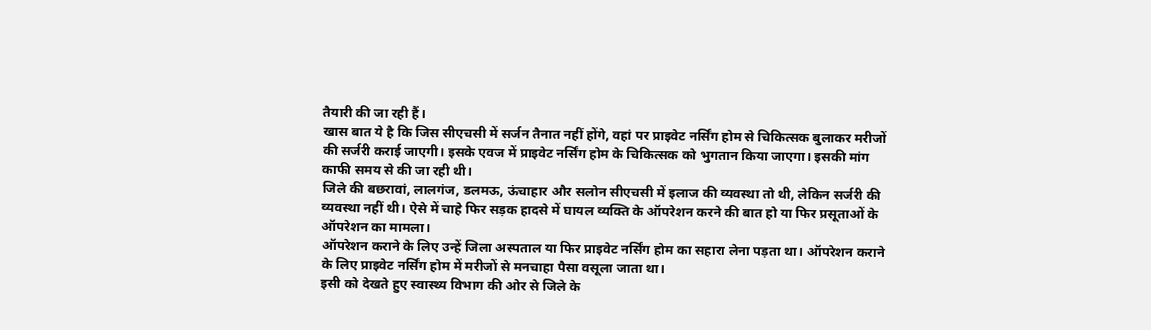तैयारी की जा रही हैं।
खास बात ये है कि जिस सीएचसी में सर्जन तैनात नहीं होंगे, वहां पर प्राइवेट नर्सिंग होम से चिकित्सक बुलाकर मरीजों की सर्जरी कराई जाएगी। इसके एवज में प्राइवेट नर्सिंग होम के चिकित्सक को भुगतान किया जाएगा। इसकी मांग काफी समय से की जा रही थी।
जिले की बछरावां, लालगंज, डलमऊ, ऊंचाहार और सलोन सीएचसी में इलाज की व्यवस्था तो थी, लेकिन सर्जरी की व्यवस्था नहीं थी। ऐसे में चाहे फिर सड़क हादसे में घायल व्यक्ति के ऑपरेशन करने की बात हो या फिर प्रसूताओं के ऑपरेशन का मामला।
ऑपरेशन कराने के लिए उन्हें जिला अस्पताल या फिर प्राइवेट नर्सिंग होम का सहारा लेना पड़ता था। ऑपरेशन कराने के लिए प्राइवेट नर्सिंग होम में मरीजों से मनचाहा पैसा वसूला जाता था।
इसी को देखते हुए स्वास्थ्य विभाग की ओर से जिले के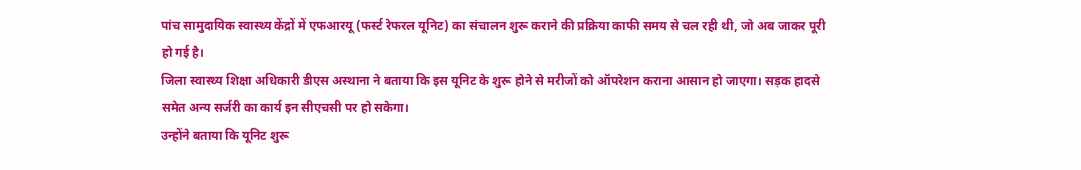पांच सामुदायिक स्वास्थ्य केंद्रों में एफआरयू (फर्स्ट रेफरल यूनिट) का संचालन शुरू कराने की प्रक्रिया काफी समय से चल रही थी, जो अब जाकर पूरी हो गई है।
जिला स्वास्थ्य शिक्षा अधिकारी डीएस अस्थाना ने बताया कि इस यूनिट के शुरू होने से मरीजों को ऑपरेशन कराना आसान हो जाएगा। सड़क हादसे समेत अन्य सर्जरी का कार्य इन सीएचसी पर हो सकेगा।
उन्होंने बताया कि यूनिट शुरू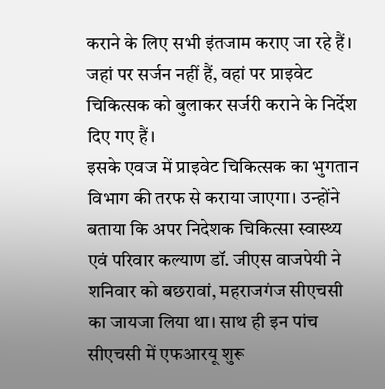कराने के लिए सभी इंतजाम कराए जा रहे हैं। जहां पर सर्जन नहीं हैं, वहां पर प्राइवेट चिकित्सक को बुलाकर सर्जरी कराने के निर्देश दिए गए हैं।
इसके एवज में प्राइवेट चिकित्सक का भुगतान विभाग की तरफ से कराया जाएगा। उन्होंने बताया कि अपर निदेशक चिकित्सा स्वास्थ्य एवं परिवार कल्याण डॉ. जीएस वाजपेयी ने शनिवार को बछरावां, महराजगंज सीएचसी का जायजा लिया था। साथ ही इन पांच सीएचसी में एफआरयू शुरू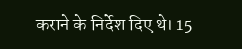कराने के निर्देश दिए थे। 15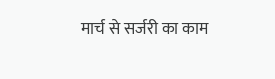मार्च से सर्जरी का काम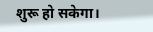शुरू हो सकेगा।